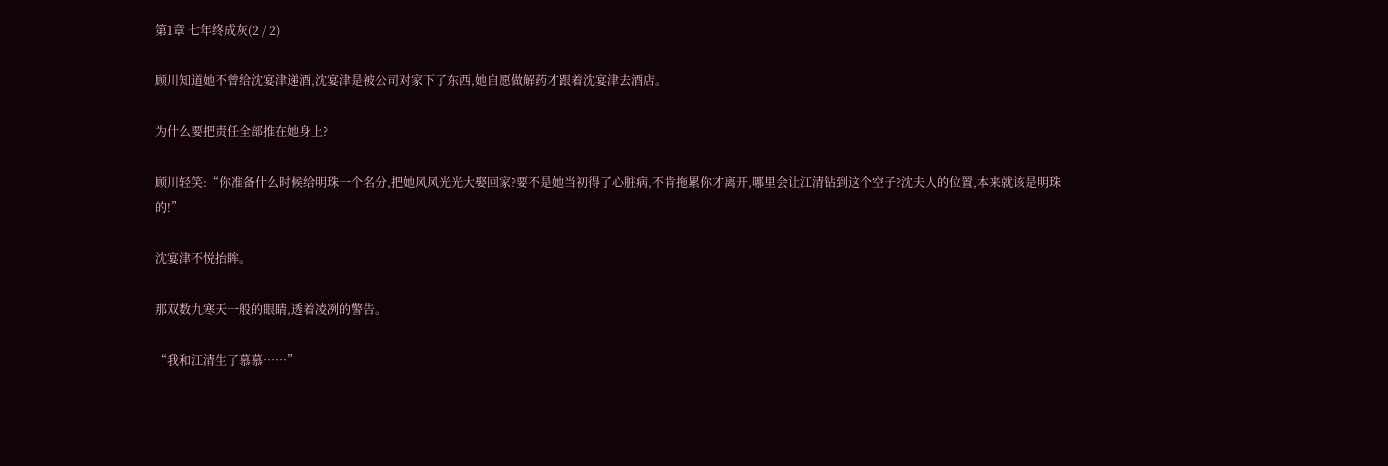第1章 七年终成灰(2 / 2)

顾川知道她不曾给沈宴津递酒,沈宴津是被公司对家下了东西,她自愿做解药才跟着沈宴津去酒店。

为什么要把责任全部推在她身上?

顾川轻笑:“你准备什么时候给明珠一个名分,把她风风光光大娶回家?要不是她当初得了心脏病,不肯拖累你才离开,哪里会让江清钻到这个空子?沈夫人的位置,本来就该是明珠的!”

沈宴津不悦抬眸。

那双数九寒天一般的眼睛,透着凌冽的警告。

“我和江清生了慕慕……”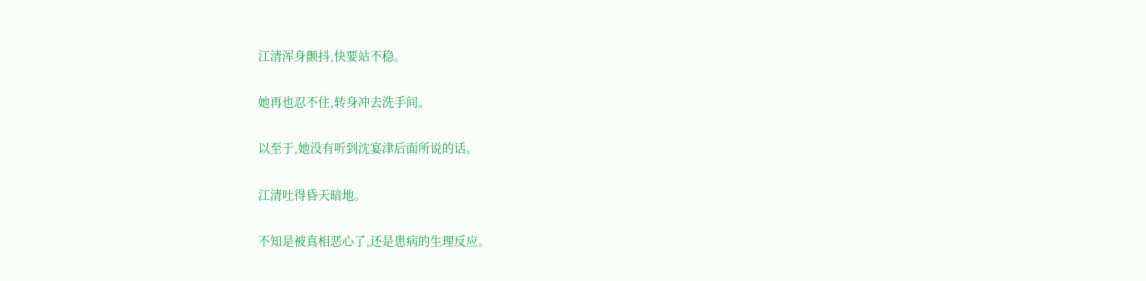江清浑身颤抖,快要站不稳。

她再也忍不住,转身冲去洗手间。

以至于,她没有听到沈宴津后面所说的话。

江清吐得昏天暗地。

不知是被真相恶心了,还是患病的生理反应。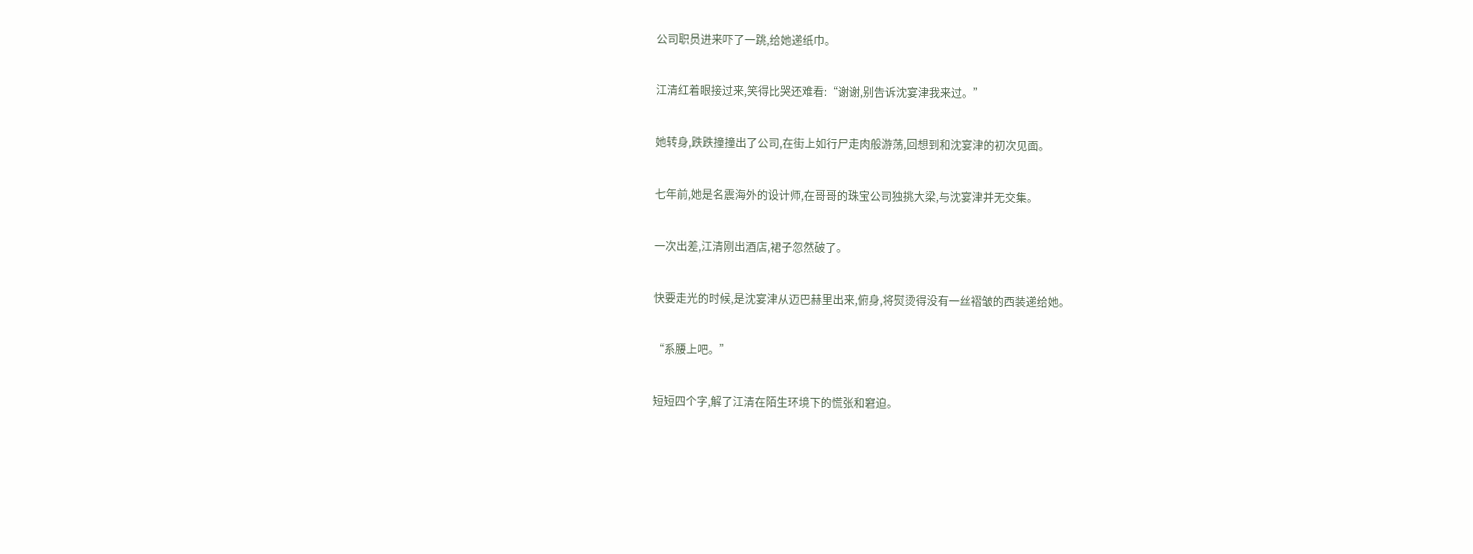公司职员进来吓了一跳,给她递纸巾。

江清红着眼接过来,笑得比哭还难看:“谢谢,别告诉沈宴津我来过。”

她转身,跌跌撞撞出了公司,在街上如行尸走肉般游荡,回想到和沈宴津的初次见面。

七年前,她是名震海外的设计师,在哥哥的珠宝公司独挑大梁,与沈宴津并无交集。

一次出差,江清刚出酒店,裙子忽然破了。

快要走光的时候,是沈宴津从迈巴赫里出来,俯身,将熨烫得没有一丝褶皱的西装递给她。

“系腰上吧。”

短短四个字,解了江清在陌生环境下的慌张和窘迫。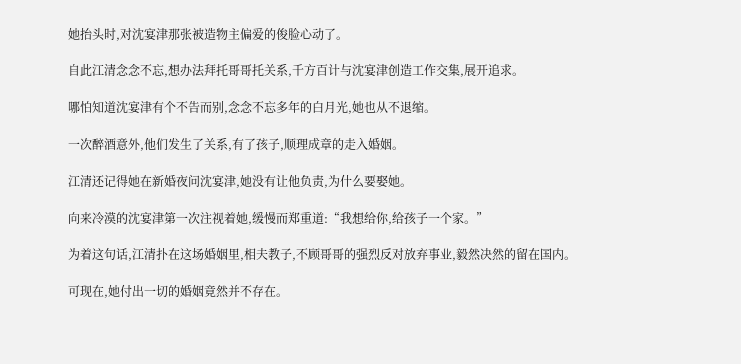她抬头时,对沈宴津那张被造物主偏爱的俊脸心动了。

自此江清念念不忘,想办法拜托哥哥托关系,千方百计与沈宴津创造工作交集,展开追求。

哪怕知道沈宴津有个不告而别,念念不忘多年的白月光,她也从不退缩。

一次醉酒意外,他们发生了关系,有了孩子,顺理成章的走入婚姻。

江清还记得她在新婚夜问沈宴津,她没有让他负责,为什么要娶她。

向来冷漠的沈宴津第一次注视着她,缓慢而郑重道:“我想给你,给孩子一个家。”

为着这句话,江清扑在这场婚姻里,相夫教子,不顾哥哥的强烈反对放弃事业,毅然决然的留在国内。

可现在,她付出一切的婚姻竟然并不存在。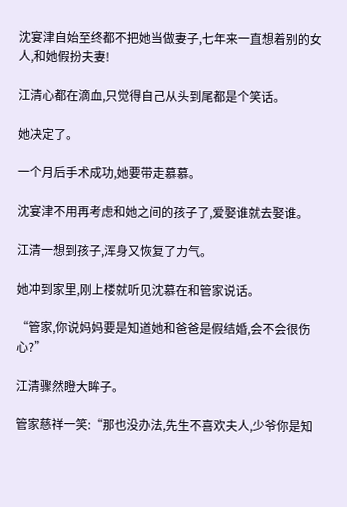沈宴津自始至终都不把她当做妻子,七年来一直想着别的女人,和她假扮夫妻!

江清心都在滴血,只觉得自己从头到尾都是个笑话。

她决定了。

一个月后手术成功,她要带走慕慕。

沈宴津不用再考虑和她之间的孩子了,爱娶谁就去娶谁。

江清一想到孩子,浑身又恢复了力气。

她冲到家里,刚上楼就听见沈慕在和管家说话。

“管家,你说妈妈要是知道她和爸爸是假结婚,会不会很伤心?”

江清骤然瞪大眸子。

管家慈祥一笑:“那也没办法,先生不喜欢夫人,少爷你是知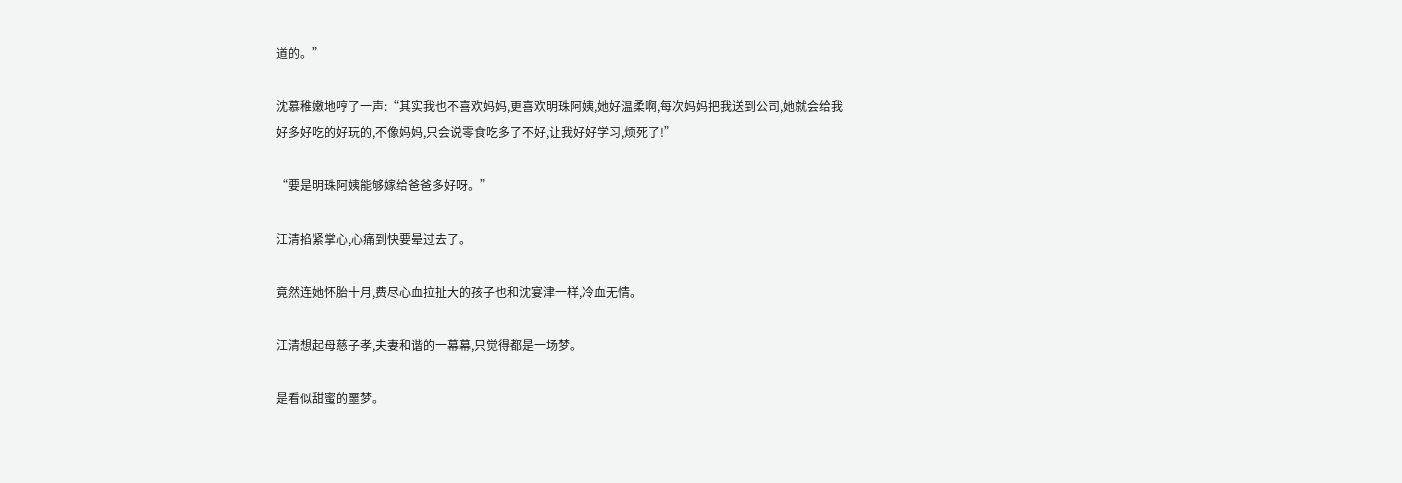道的。”

沈慕稚嫩地哼了一声:“其实我也不喜欢妈妈,更喜欢明珠阿姨,她好温柔啊,每次妈妈把我送到公司,她就会给我好多好吃的好玩的,不像妈妈,只会说零食吃多了不好,让我好好学习,烦死了!”

“要是明珠阿姨能够嫁给爸爸多好呀。”

江清掐紧掌心,心痛到快要晕过去了。

竟然连她怀胎十月,费尽心血拉扯大的孩子也和沈宴津一样,冷血无情。

江清想起母慈子孝,夫妻和谐的一幕幕,只觉得都是一场梦。

是看似甜蜜的噩梦。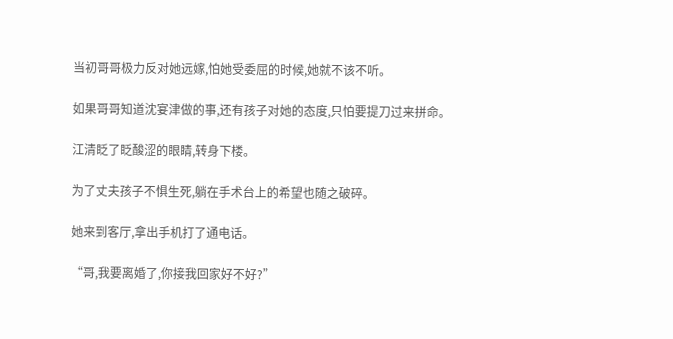当初哥哥极力反对她远嫁,怕她受委屈的时候,她就不该不听。

如果哥哥知道沈宴津做的事,还有孩子对她的态度,只怕要提刀过来拼命。

江清眨了眨酸涩的眼睛,转身下楼。

为了丈夫孩子不惧生死,躺在手术台上的希望也随之破碎。

她来到客厅,拿出手机打了通电话。

“哥,我要离婚了,你接我回家好不好?”